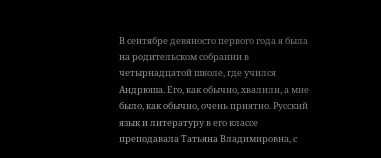В сентябре девяносто первого года я была на родительском собрании в четырнадцатой школе, где учился Андрюша. Его, как обычно, хвалили, а мне было, как обычно, очень приятно. Русский язык и литературу в его классе преподавала Татьяна Владимировна, с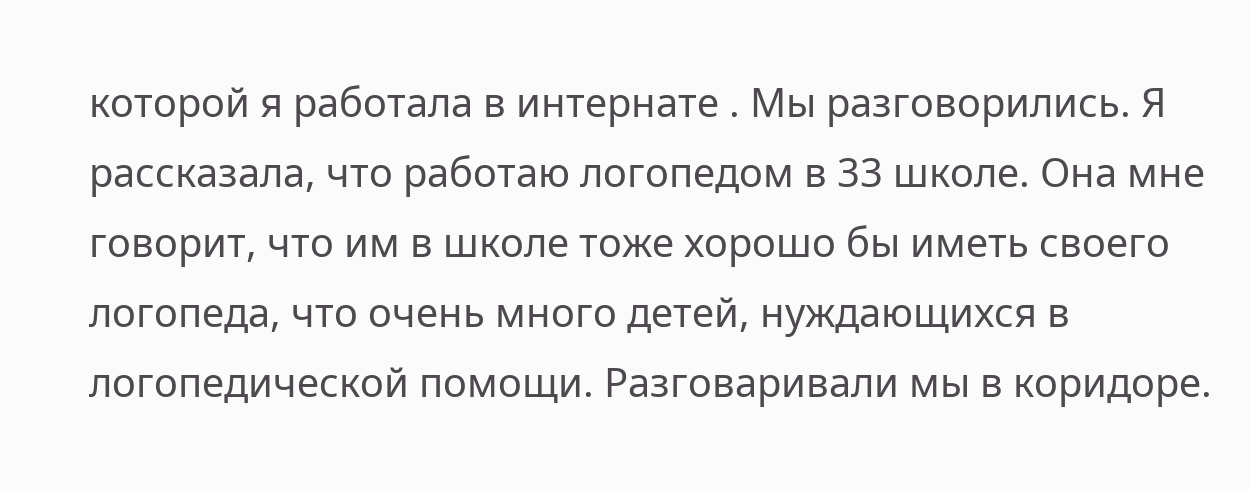которой я работала в интернате . Мы разговорились. Я рассказала, что работаю логопедом в 33 школе. Она мне говорит, что им в школе тоже хорошо бы иметь своего логопеда, что очень много детей, нуждающихся в логопедической помощи. Разговаривали мы в коридоре.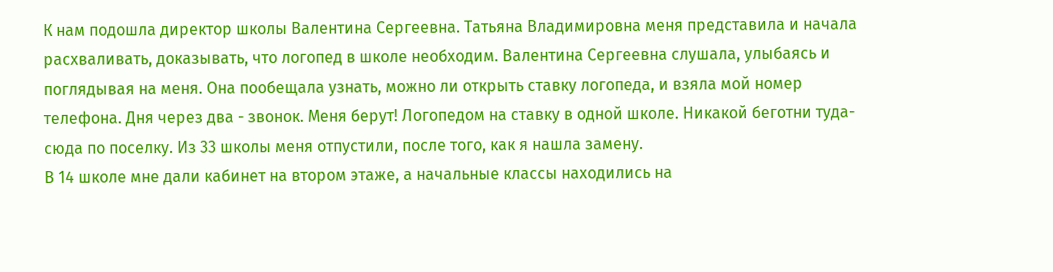К нам подошла директор школы Валентина Сергеевна. Татьяна Владимировна меня представила и начала расхваливать, доказывать, что логопед в школе необходим. Валентина Сергеевна слушала, улыбаясь и поглядывая на меня. Она пообещала узнать, можно ли открыть ставку логопеда, и взяла мой номер телефона. Дня через два - звонок. Меня берут! Логопедом на ставку в одной школе. Никакой беготни туда-сюда по поселку. Из 33 школы меня отпустили, после того, как я нашла замену.
В 14 школе мне дали кабинет на втором этаже, а начальные классы находились на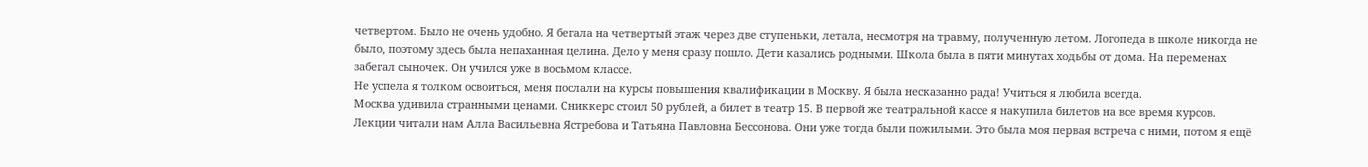четвертом. Было не очень удобно. Я бегала на четвертый этаж через две ступеньки, летала, несмотря на травму, полученную летом. Логопеда в школе никогда не было, поэтому здесь была непаханная целина. Дело у меня сразу пошло. Дети казались родными. Школа была в пяти минутах ходьбы от дома. На переменах забегал сыночек. Он учился уже в восьмом классе.
Не успела я толком освоиться, меня послали на курсы повышения квалификации в Москву. Я была несказанно рада! Учиться я любила всегда.
Москва удивила странными ценами. Сниккерс стоил 50 рублей, а билет в театр 15. В первой же театральной кассе я накупила билетов на все время курсов.
Лекции читали нам Алла Васильевна Ястребова и Татьяна Павловна Бессонова. Они уже тогда были пожилыми. Это была моя первая встреча с ними, потом я ещё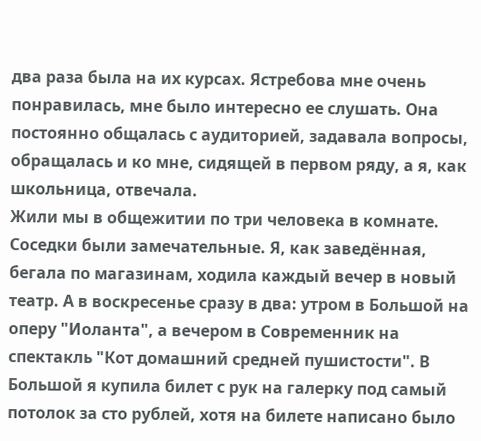два раза была на их курсах. Ястребова мне очень понравилась, мне было интересно ее слушать. Она постоянно общалась с аудиторией, задавала вопросы, обращалась и ко мне, сидящей в первом ряду, а я, как школьница, отвечала.
Жили мы в общежитии по три человека в комнате. Соседки были замечательные. Я, как заведённая, бегала по магазинам, ходила каждый вечер в новый театр. А в воскресенье сразу в два: утром в Большой на оперу "Иоланта", а вечером в Современник на спектакль "Кот домашний средней пушистости". В Большой я купила билет с рук на галерку под самый потолок за сто рублей, хотя на билете написано было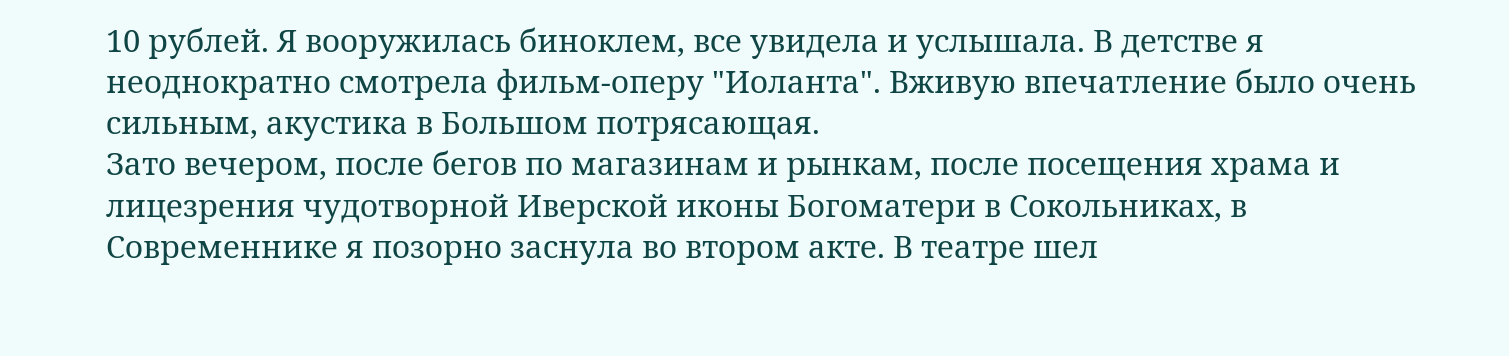10 рублей. Я вооружилась биноклем, все увидела и услышала. В детстве я неоднократно смотрела фильм-оперу "Иоланта". Вживую впечатление было очень сильным, акустика в Большом потрясающая.
Зато вечером, после бегов по магазинам и рынкам, после посещения храма и лицезрения чудотворной Иверской иконы Богоматери в Сокольниках, в Современнике я позорно заснула во втором акте. В театре шел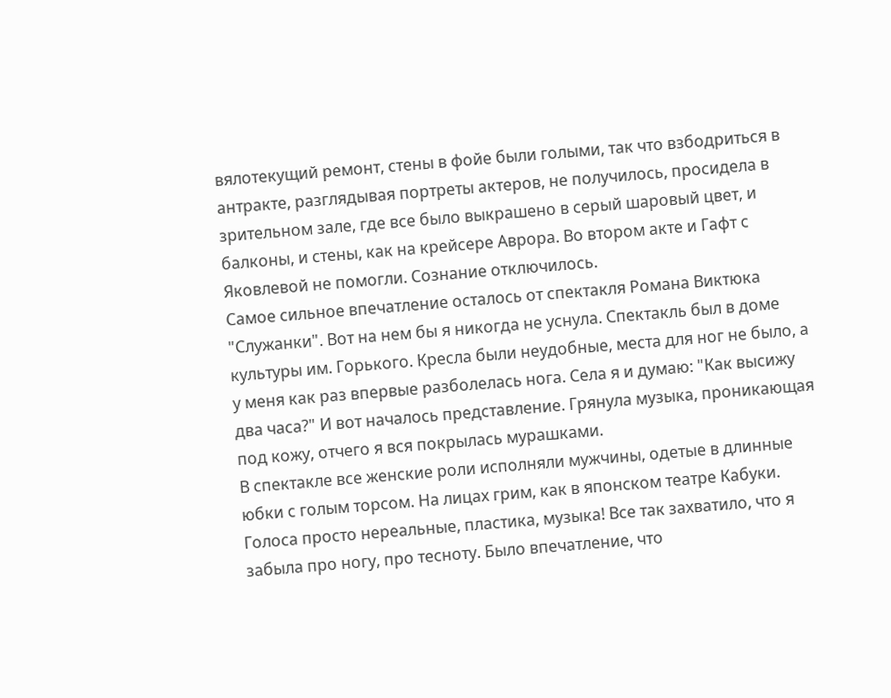вялотекущий ремонт, стены в фойе были голыми, так что взбодриться в антракте, разглядывая портреты актеров, не получилось, просидела в зрительном зале, где все было выкрашено в серый шаровый цвет, и балконы, и стены, как на крейсере Аврора. Во втором акте и Гафт с Яковлевой не помогли. Сознание отключилось.
Самое сильное впечатление осталось от спектакля Романа Виктюка "Служанки". Вот на нем бы я никогда не уснула. Спектакль был в доме культуры им. Горького. Кресла были неудобные, места для ног не было, а у меня как раз впервые разболелась нога. Села я и думаю: "Как высижу два часа?" И вот началось представление. Грянула музыка, проникающая под кожу, отчего я вся покрылась мурашками.
В спектакле все женские роли исполняли мужчины, одетые в длинные юбки с голым торсом. На лицах грим, как в японском театре Кабуки. Голоса просто нереальные, пластика, музыка! Все так захватило, что я забыла про ногу, про тесноту. Было впечатление, что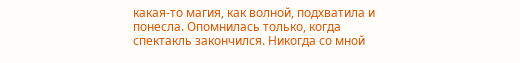какая-то магия, как волной, подхватила и понесла. Опомнилась только, когда спектакль закончился. Никогда со мной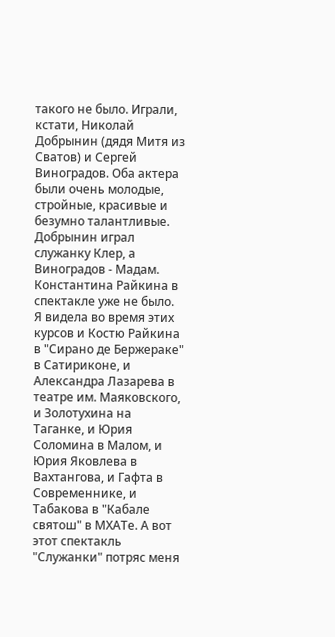такого не было. Играли, кстати, Николай Добрынин (дядя Митя из Сватов) и Сергей Виноградов. Оба актера были очень молодые, стройные, красивые и безумно талантливые. Добрынин играл служанку Клер, а Виноградов - Мадам. Константина Райкина в спектакле уже не было.
Я видела во время этих курсов и Костю Райкина в "Сирано де Бержераке" в Сатириконе, и Александра Лазарева в театре им. Маяковского, и Золотухина на Таганке, и Юрия Соломина в Малом, и Юрия Яковлева в Вахтангова, и Гафта в Современнике, и Табакова в "Кабале святош" в МХАТе. А вот этот спектакль "Служанки" потряс меня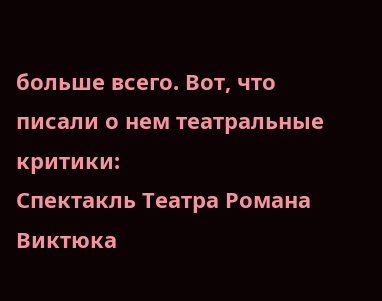больше всего. Вот, что писали о нем театральные критики:
Спектакль Театра Романа Виктюка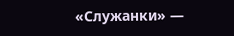«Служанки» —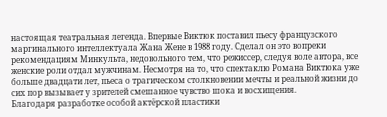настоящая театральная легенда. Впервые Виктюк поставил пьесу французского маргинального интеллектуала Жана Жене в 1988 году. Сделал он это вопреки рекомендациям Минкульта, недовольного тем, что режиссер, следуя воле автора, все женские роли отдал мужчинам. Несмотря на то, что спектаклю Романа Виктюка уже больше двадцати лет, пьеса о трагическом столкновении мечты и реальной жизни до сих пор вызывает у зрителей смешанное чувство шока и восхищения.
Благодаря разработке особой актёрской пластики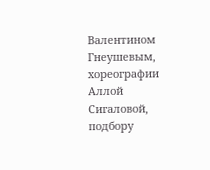Валентином Гнеушевым, хореографии Аллой Сигаловой, подбору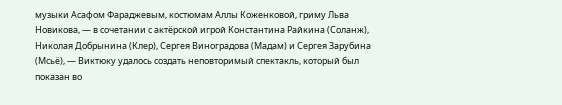музыки Асафом Фараджевым, костюмам Аллы Коженковой, гриму Льва Новикова, — в сочетании с актёрской игрой Константина Райкина (Соланж), Николая Добрынина (Клер), Сергея Виноградова (Мадам) и Сергея Зарубина (Мсьё), — Виктюку удалось создать неповторимый спектакль, который был показан во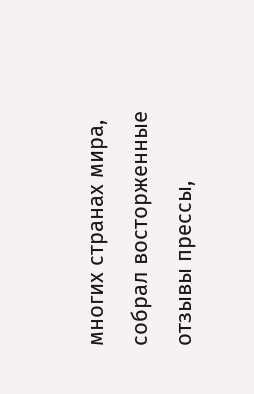многих странах мира, собрал восторженные отзывы прессы,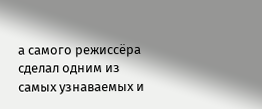а самого режиссёра сделал одним из самых узнаваемых и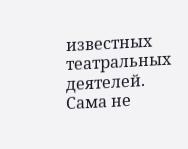известных театральных деятелей.
Сама не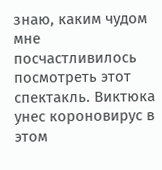знаю, каким чудом мне посчастливилось посмотреть этот спектакль. Виктюка унес короновирус в этом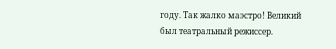году. Так жалко маэстро! Великий был театральный режиссер.